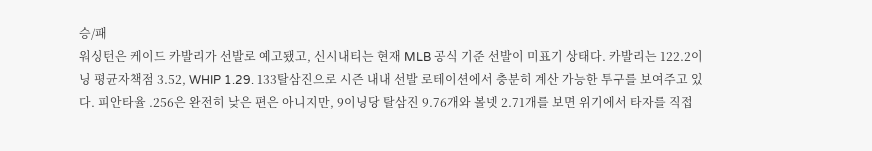승/패
워싱턴은 케이드 카발리가 선발로 예고됐고, 신시내티는 현재 MLB 공식 기준 선발이 미표기 상태다. 카발리는 122.2이닝 평균자책점 3.52, WHIP 1.29. 133탈삼진으로 시즌 내내 선발 로테이션에서 충분히 계산 가능한 투구를 보여주고 있다. 피안타율 .256은 완전히 낮은 편은 아니지만, 9이닝당 탈삼진 9.76개와 볼넷 2.71개를 보면 위기에서 타자를 직접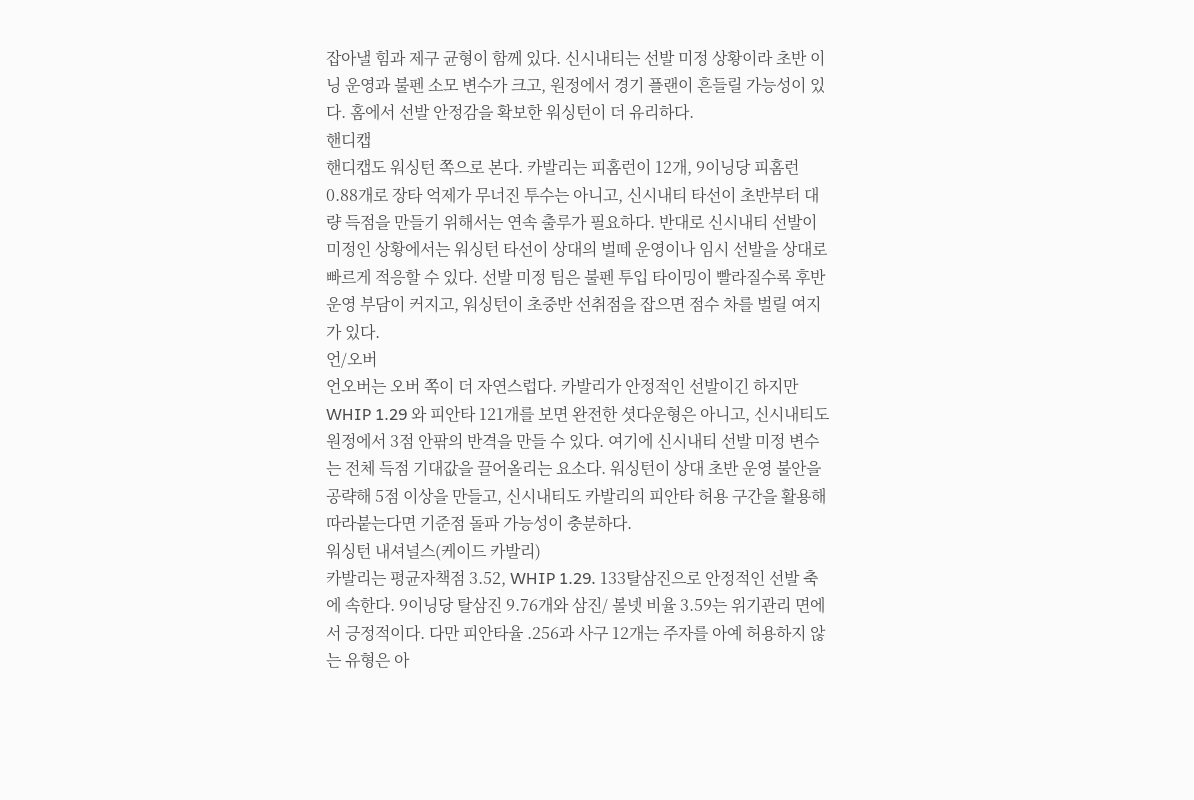잡아낼 힘과 제구 균형이 함께 있다. 신시내티는 선발 미정 상황이라 초반 이닝 운영과 불펜 소모 변수가 크고, 원정에서 경기 플랜이 흔들릴 가능성이 있다. 홈에서 선발 안정감을 확보한 워싱턴이 더 유리하다.
핸디캡
핸디캡도 워싱턴 쪽으로 본다. 카발리는 피홈런이 12개, 9이닝당 피홈런 0.88개로 장타 억제가 무너진 투수는 아니고, 신시내티 타선이 초반부터 대량 득점을 만들기 위해서는 연속 출루가 필요하다. 반대로 신시내티 선발이 미정인 상황에서는 워싱턴 타선이 상대의 벌떼 운영이나 임시 선발을 상대로 빠르게 적응할 수 있다. 선발 미정 팀은 불펜 투입 타이밍이 빨라질수록 후반 운영 부담이 커지고, 워싱턴이 초중반 선취점을 잡으면 점수 차를 벌릴 여지가 있다.
언/오버
언오버는 오버 쪽이 더 자연스럽다. 카발리가 안정적인 선발이긴 하지만 WHIP 1.29 와 피안타 121개를 보면 완전한 셧다운형은 아니고, 신시내티도 원정에서 3점 안팎의 반격을 만들 수 있다. 여기에 신시내티 선발 미정 변수는 전체 득점 기대값을 끌어올리는 요소다. 워싱턴이 상대 초반 운영 불안을 공략해 5점 이상을 만들고, 신시내티도 카발리의 피안타 허용 구간을 활용해 따라붙는다면 기준점 돌파 가능성이 충분하다.
워싱턴 내셔널스(케이드 카발리)
카발리는 평균자책점 3.52, WHIP 1.29. 133탈삼진으로 안정적인 선발 축에 속한다. 9이닝당 탈삼진 9.76개와 삼진/ 볼넷 비율 3.59는 위기관리 면에서 긍정적이다. 다만 피안타율 .256과 사구 12개는 주자를 아예 허용하지 않는 유형은 아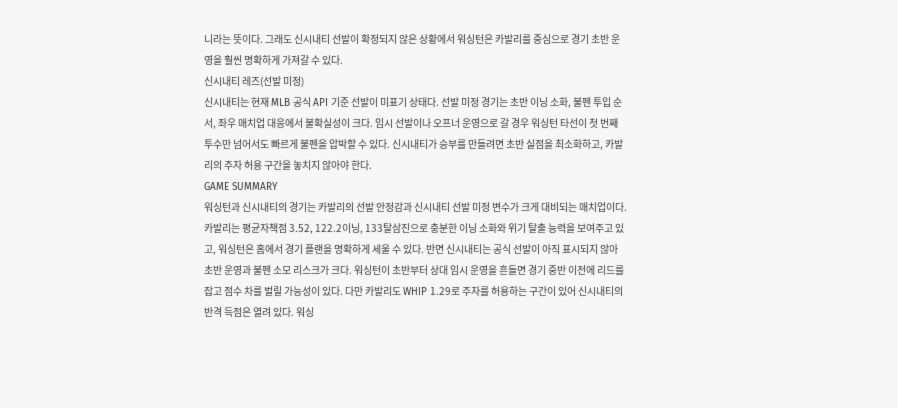니라는 뜻이다. 그래도 신시내티 선발이 확정되지 않은 상황에서 워싱턴은 카발리를 중심으로 경기 초반 운영을 훨씬 명확하게 가져갈 수 있다.
신시내티 레즈(선발 미정)
신시내티는 현재 MLB 공식 API 기준 선발이 미표기 상태다. 선발 미정 경기는 초반 이닝 소화, 불펜 투입 순서, 좌우 매치업 대응에서 불확실성이 크다. 임시 선발이나 오프너 운영으로 갈 경우 워싱턴 타선이 첫 번째 투수만 넘어서도 빠르게 불펜을 압박할 수 있다. 신시내티가 승부를 만들려면 초반 실점을 최소화하고, 카발리의 주자 허용 구간을 놓치지 않아야 한다.
GAME SUMMARY
워싱턴과 신시내티의 경기는 카발리의 선발 안정감과 신시내티 선발 미정 변수가 크게 대비되는 매치업이다. 카발리는 평균자책점 3.52, 122.2이닝, 133탈삼진으로 충분한 이닝 소화와 위기 탈출 능력을 보여주고 있고, 워싱턴은 홈에서 경기 플랜을 명확하게 세울 수 있다. 반면 신시내티는 공식 선발이 아직 표시되지 않아 초반 운영과 불펜 소모 리스크가 크다. 워싱턴이 초반부터 상대 임시 운영을 흔들면 경기 중반 이전에 리드를 잡고 점수 차를 벌릴 가능성이 있다. 다만 카발리도 WHIP 1.29로 주자를 허용하는 구간이 있어 신시내티의 반격 득점은 열려 있다. 워싱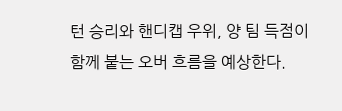턴 승리와 핸디캡 우위, 양 팀 득점이 함께 붙는 오버 흐름을 예상한다.